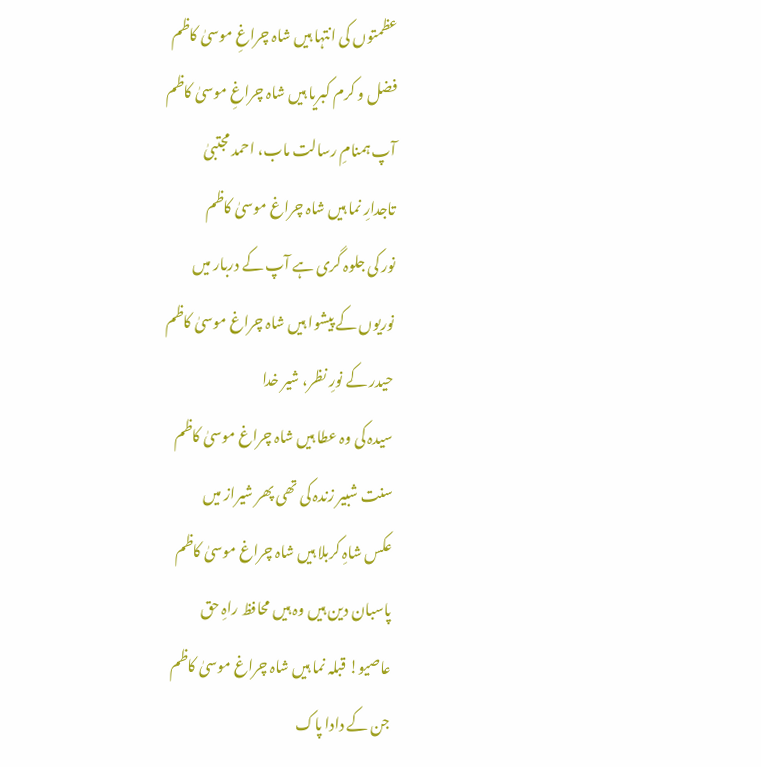عظمتوں کی انتہا ہیں شاہ چراغِ موسیٰ کاظم
فضل و کرم کبریا ہیں شاہ چراغِ موسیٰ کاظم
آپ ہمنامِ رسالت ماب، احمد مجتبیٰ
تاجدارِ نما ہیں شاہ چراغ موسیٰ کاظم
نور کی جلوہ گری ہے آپ کے دربار میں
نوریوں کے پیشوا ہیں شاہ چراغ موسیٰ کاظم
حیدر کے نورِ نظر، شیر خدا
سیدہ کی وہ عطا ہیں شاہ چراغ موسیٰ کاظم
سنت شبیر زندہ کی تھی پھر شیراز میں
عکس شاہِ کربلا ہیں شاہ چراغ موسیٰ کاظم
پاسبان دین ہیں وہ ہیں محافظ راہِ حق
عاصیو! قبلہ نما ہیں شاہ چراغ موسیٰ کاظم
جن کے دادا پاک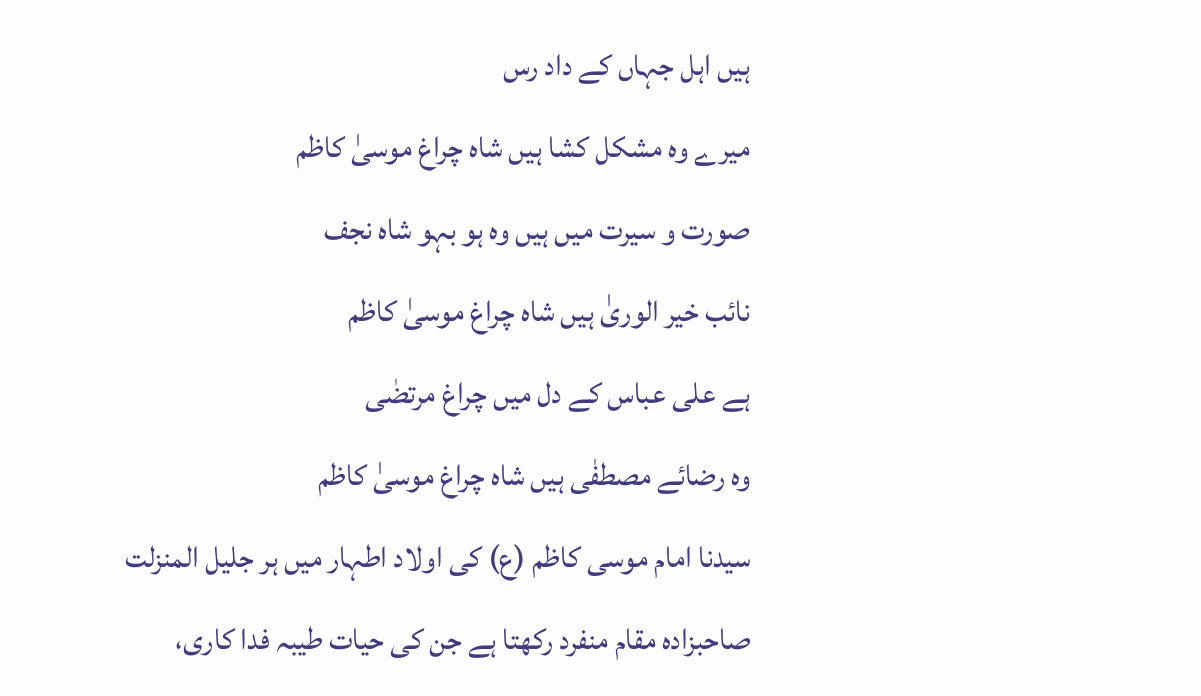ہیں اہل جہاں کے داد رس
میرے وہ مشکل کشا ہیں شاہ چراغ موسیٰ کاظم
صورت و سیرت میں ہیں وہ ہو بہو شاہ نجف
نائب خیر الوریٰ ہیں شاہ چراغ موسیٰ کاظم
ہے علی عباس کے دل میں چراغ مرتضٰی
وہ رضائے مصطفٰی ہیں شاہ چراغ موسیٰ کاظم
سیدنا امام موسی کاظم (ع) کی اولاد اطہار میں ہر جلیل المنزلت صاحبزادہ مقام منفرد رکھتا ہے جن کی حیات طیبہ فدا کاری،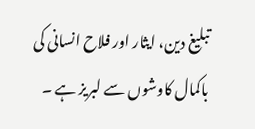تبلیغ دین، ایثار اور فلاح انسانی کی باکمال کاوشوں سے لبریز ہے ۔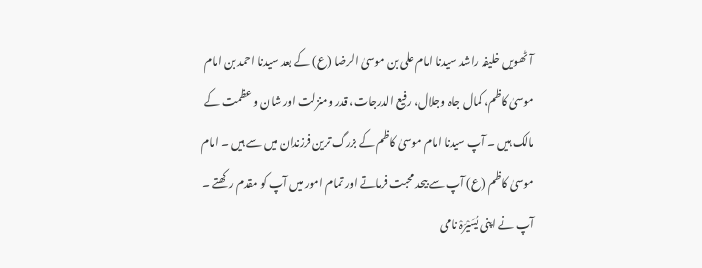آٹھویں خلیفہ راشد سیدنا امام علی بن موسیٰ الرضا (ع) کے بعد سیدنا احمد بن امام موسیٰ کاظم، کمال جاہ وجلال، رفیع الدرجات، قدر ومنزلت اور شان و عظمت کے مالک ہیں ۔ آپ سیدنا امام موسیٰ کاظم کے بزرگ ترین فرزندان میں سے ہیں ۔ امام موسیٰ کاظم (ع) آپ سے بیحد محبت فرماتے اور تمام امور میں آپ کو مقدم رکھتے ۔ آپ نے اپنی یُسَیْرَہْ نامی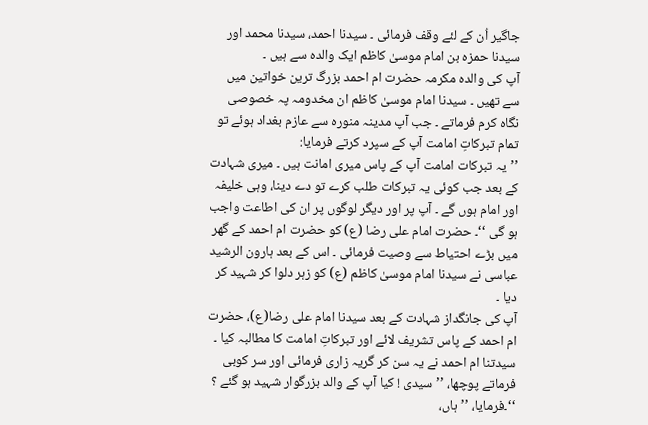جاگیر اُن کے لئے وقف فرمائی ۔ سیدنا احمد، سیدنا محمد اور سیدنا حمزہ بن امام موسیٰ کاظم ایک والدہ سے ہیں ۔
آپ کی والدہ مکرمہ حضرت ام احمد بزرگ ترین خواتین میں سے تھیں ۔ سیدنا امام موسیٰ کاظم ان مخدومہ پہ خصوصی نگاہ کرم فرماتے ۔ جب آپ مدینہ منورہ سے عازم بغداد ہوئے تو تمام تبرکاتِ امامت آپ کے سپرد کرتے فرمایا:
’’یہ تبرکات امامت آپ کے پاس میری امانت ہیں ۔ میری شہادت کے بعد جب کوئی یہ تبرکات طلب کرے تو دے دینا، وہی خلیفہ اور امام ہوں گے ۔ آپ پر اور دیگر لوگوں پر ان کی اطاعت واجب ہو گی ‘‘۔ حضرت امام علی رضا (ع) کو حضرت ام احمد کے گھر میں بڑے احتیاط سے وصیت فرمائی ۔ اس کے بعد ہارون الرشید عباسی نے سیدنا امام موسیٰ کاظم (ع) کو زہر دلوا کر شہید کر دیا ۔
آپ کی جانگداز شہادت کے بعد سیدنا امام علی رضا(ع)، حضرت ام احمد کے پاس تشریف لائے اور تبرکاتِ امامت کا مطالبہ کیا ۔ سیدتنا ام احمد نے یہ سن کر گریہ زاری فرمائی اور سر کوبی فرماتے پوچھا، ’’سیدی ! کیا آپ کے والد بزرگوار شہید ہو گئے ؟ ‘‘۔فرمایا، ’’ہاں،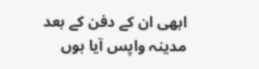ابھی ان کے دفن کے بعد مدینہ واپس آیا ہوں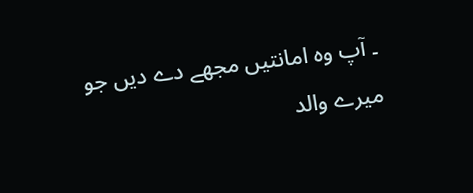۔ آپ وہ امانتیں مجھے دے دیں جو میرے والد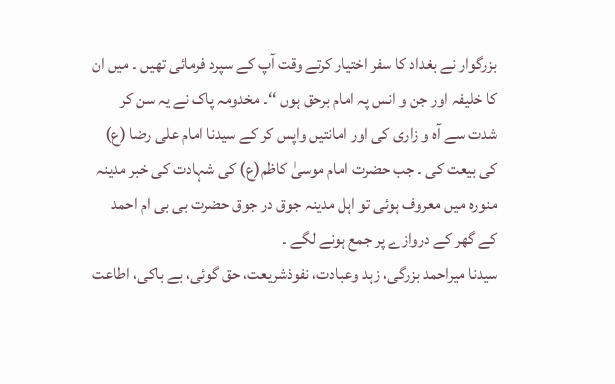بزرگوار نے بغداد کا سفر اختیار کرتے وقت آپ کے سپرد فرمائی تھیں ۔ میں ان کا خلیفہ اور جن و انس پہ امام برحق ہوں ‘‘۔ مخدومہ پاک نے یہ سن کر شدت سے آہ و زاری کی اور امانتیں واپس کر کے سیدنا امام علی رضا (ع) کی بیعت کی ۔ جب حضرت امام موسیٰ کاظم(ع) کی شہادت کی خبر مدینہ منورہ میں معروف ہوئی تو اہل مدینہ جوق در جوق حضرت بی بی ام احمد کے گھر کے دروازے پر جمع ہونے لگے ۔
سیدنا میراحمد بزرگی، زہد وعبادت، نفوذشریعت، حق گوئی، بے باکی، اطاعت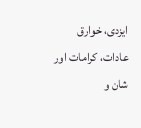ایزدی، خوارق عادات، کرامات اور شان و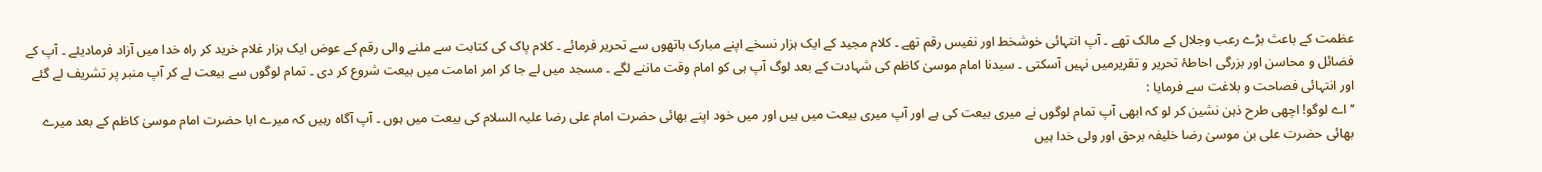عظمت کے باعث بڑے رعب وجلال کے مالک تھے ۔ آپ انتہائی خوشخط اور نفیس رقم تھے ۔ کلام مجید کے ایک ہزار نسخے اپنے مبارک ہاتھوں سے تحریر فرمائے ۔ کلام پاک کی کتابت سے ملنے والی رقم کے عوض ایک ہزار غلام خرید کر راہ خدا میں آزاد فرمادیئے ۔ آپ کے فضائل و محاسن اور بزرگی احاطۂ تحریر و تقریرمیں نہیں آسکتی ۔ سیدنا امام موسیٰ کاظم کی شہادت کے بعد لوگ آپ ہی کو امام وقت ماننے لگے ۔ مسجد میں لے جا کر امر امامت میں بیعت شروع کر دی ۔ تمام لوگوں سے بیعت لے کر آپ منبر پر تشریف لے گئے اور انتہائی فصاحت و بلاغت سے فرمایا :
’’اے لوگو! اچھی طرح ذہن نشین کر لو کہ ابھی آپ تمام لوگوں نے میری بیعت کی ہے اور آپ میری بیعت میں ہیں اور میں خود اپنے بھائی حضرت امام علی رضا علیہ السلام کی بیعت میں ہوں ۔ آپ آگاہ رہیں کہ میرے ابا حضرت امام موسیٰ کاظم کے بعد میرے بھائی حضرت علی بن موسیٰ رضا خلیفہ برحق اور ولی خدا ہیں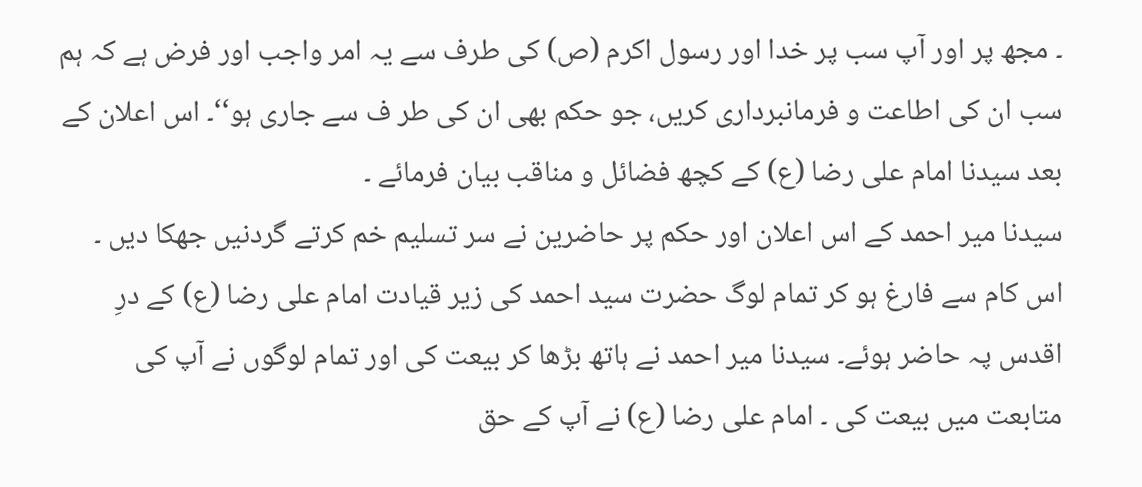۔ مجھ پر اور آپ سب پر خدا اور رسول اکرم (ص) کی طرف سے یہ امر واجب اور فرض ہے کہ ہم سب ان کی اطاعت و فرمانبرداری کریں، جو حکم بھی ان کی طر ف سے جاری ہو‘‘۔ اس اعلان کے بعد سیدنا امام علی رضا (ع) کے کچھ فضائل و مناقب بیان فرمائے ۔
سیدنا میر احمد کے اس اعلان اور حکم پر حاضرین نے سر تسلیم خم کرتے گردنیں جھکا دیں ۔ اس کام سے فارغ ہو کر تمام لوگ حضرت سید احمد کی زیر قیادت امام علی رضا (ع) کے درِ اقدس پہ حاضر ہوئے۔ سیدنا میر احمد نے ہاتھ بڑھا کر بیعت کی اور تمام لوگوں نے آپ کی متابعت میں بیعت کی ۔ امام علی رضا (ع) نے آپ کے حق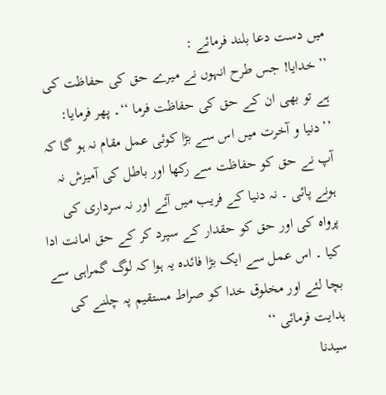میں دست دعا بلند فرمائے :
’’خدایا! جس طرح انہوں نے میرے حق کی حفاظت کی ہے تو بھی ان کے حق کی حفاظت فرما ‘‘۔ پھر فرمایا: ’’دنیا و آخرت میں اس سے بڑا کوئی عمل مقام نہ ہو گا کہ آپ نے حق کو حفاظت سے رکھا اور باطل کی آمیزش نہ ہونے پائی ۔ نہ دنیا کے فریب میں آئے اور نہ سرداری کی پرواہ کی اور حق کو حقدار کے سپرد کر کے حق امانت ادا کیا ۔ اس عمل سے ایک بڑا فائدہ یہ ہوا کہ لوگ گمراہی سے بچا لئے اور مخلوق خدا کو صراط مستقیم پہ چلنے کی ہدایت فرمائی ‘‘
سیدنا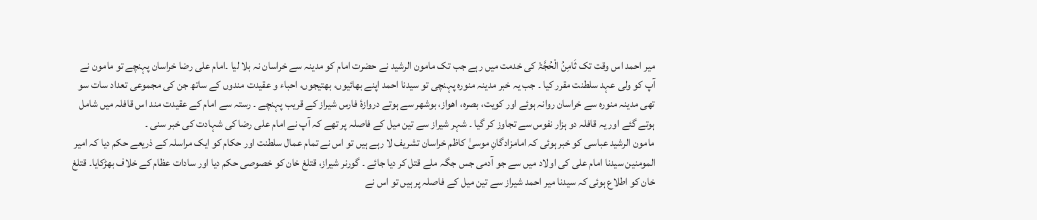میر احمد اس وقت تک ثَامِنُ الْحُجَّۃْ کی خدمت میں رہے جب تک مامون الرشید نے حضرت امام کو مدینہ سے خراسان نہ بلا لیا ۔امام علی رضا خراسان پہنچے تو مامون نے آپ کو ولی عہد سلطنت مقرر کیا ۔ جب یہ خبر مدینہ منورہ پہنچی تو سیدنا احمد اپنے بھائیوں، بھتیجوں، احباء و عقیدت مندوں کے ساتھ جن کی مجموعی تعداد سات سو تھی مدینہ منورہ سے خراسان روانہ ہوئے اور کویت، بصرہ، اھواز، بوشھر سے ہوتے دروازۂ فارس شیراز کے قریب پہنچے ۔ رستہ سے امام کے عقیدت مند اس قافلہ میں شامل ہوتے گئے اور یہ قافلہ دو ہزار نفوس سے تجاوز کر گیا ۔ شہر شیراز سے تین میل کے فاصلہ پر تھے کہ آپ نے امام علی رضا کی شہادت کی خبر سنی ۔
مامون الرشید عباسی کو خبر ہوئی کہ امامزادگانِ موسیٰ کاظم خراسان تشریف لا رہے ہیں تو اس نے تمام عمال سلطنت اور حکام کو ایک مراسلہ کے ذریعے حکم دیا کہ امیر المومنین سیدنا امام علی کی اولاد میں سے جو آدمی جس جگہ ملے قتل کر دیا جائے ۔ گورنر شیراز، قتلغ خان کو خصوصی حکم دیا اور سادات عظام کے خلاف بھڑکایا۔ قتلغ خان کو اطلاع ہوئی کہ سیدنا میر احمد شیراز سے تین میل کے فاصلہ پر ہیں تو اس نے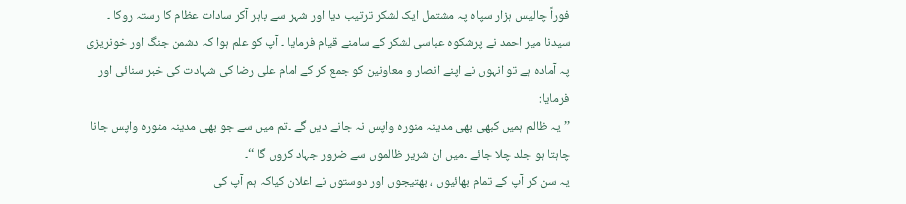فوراً چالیس ہزار سپاہ پہ مشتمل ایک لشکر ترتیب دیا اور شہر سے باہر آکر سادات عظام کا رستہ روکا ۔
سیدنا میر احمد نے پرشکوہ عباسی لشکر کے سامنے قیام فرمایا ۔ آپ کو علم ہوا کہ دشمن جنگ اور خونریزی پہ آمادہ ہے تو انہوں نے اپنے انصار و معاونین کو جمع کر کے امام علی رضا کی شہادت کی خبر سنائی اور فرمایا:
’’یہ ظالم ہمیں کبھی بھی مدینہ منورہ واپس نہ جانے دیں گے ۔تم میں سے جو بھی مدینہ منورہ واپس جانا چاہتا ہو جلد چلا جائے ۔میں ان شریر ظالموں سے ضرور جہاد کروں گا ‘‘۔
یہ سن کر آپ کے تمام بھائیوں ، بھتیجوں اور دوستوں نے اعلان کیاکہ ہم آپ کی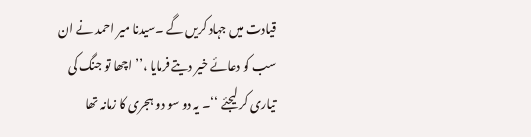قیادت میں جہاد کریں گے ۔سیدنا میر احمد نے ان سب کو دعائے خیر دیتے فرمایا ،’’اچھا تو جنگ کی تیاری کر لیجئے ‘‘۔ یہ دو سو دو ہجری کا زمانہ تھا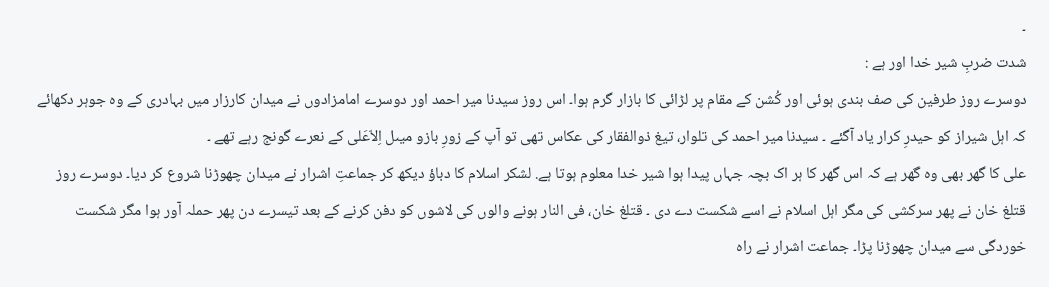۔
شدت ضربِ شیر خدا اور ہے :
دوسرے روز طرفین کی صف بندی ہوئی اور کُشن کے مقام پر لڑائی کا بازار گرم ہوا۔ اس روز سیدنا میر احمد اور دوسرے امامزادوں نے میدان کارزار میں بہادری کے وہ جوہر دکھائے کہ اہل شیراز کو حیدرِ کرار یاد آگئے ۔ سیدنا میر احمد کی تلوار، تیغ ذوالفقار کی عکاس تھی تو آپ کے زورِ بازو میںل اِلاّعَلی کے نعرے گونج رہے تھے ۔
علی کا گھر بھی وہ گھر ہے کہ اس گھر کا ہر اک بچہ جہاں پیدا ہوا شیر خدا معلوم ہوتا ہے. لشکر اسلام کا دباؤ دیکھ کر جماعتِ اشرار نے میدان چھوڑنا شروع کر دیا۔ دوسرے روز قتلغ خان نے پھر سرکشی کی مگر اہل اسلام نے اسے شکست دے دی ۔ قتلغ خان، فی النار ہونے والوں کی لاشوں کو دفن کرنے کے بعد تیسرے دن پھر حملہ آور ہوا مگر شکست خوردگی سے میدان چھوڑنا پڑا۔ جماعت اشرار نے راہ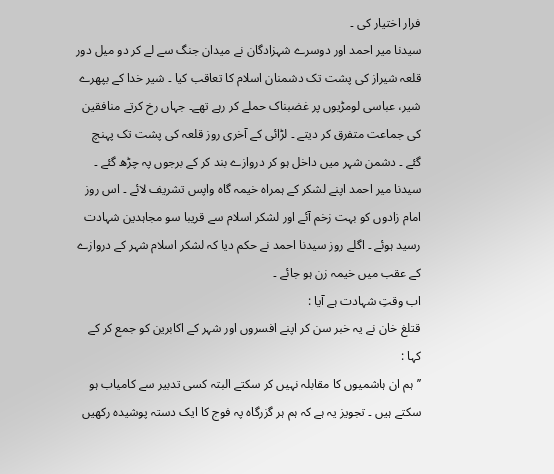فرار اختیار کی ۔
سیدنا میر احمد اور دوسرے شہزادگان نے میدان جنگ سے لے کر دو میل دور قلعہ شیراز کی پشت تک دشمنان اسلام کا تعاقب کیا ۔ شیر خدا کے بپھرے شیر، عباسی لومڑیوں پر غضبناک حملے کر رہے تھے۔ جہاں رخ کرتے منافقین کی جماعت متفرق کر دیتے ۔ لڑائی کے آخری روز قلعہ کی پشت تک پہنچ گئے ۔ دشمن شہر میں داخل ہو کر دروازے بند کر کے برجوں پہ چڑھ گئے ۔ سیدنا میر احمد اپنے لشکر کے ہمراہ خیمہ گاہ واپس تشریف لائے ۔ اس روز امام زادوں کو بہت زخم آئے اور لشکر اسلام سے قریبا سو مجاہدین شہادت رسید ہوئے ۔ اگلے روز سیدنا احمد نے حکم دیا کہ لشکر اسلام شہر کے دروازے کے عقب میں خیمہ زن ہو جائے ۔
اب وقتِ شہادت ہے آیا :
قتلغ خان نے یہ خبر سن کر اپنے افسروں اور شہر کے اکابرین کو جمع کر کے کہا :
’’ہم ان ہاشمیوں کا مقابلہ نہیں کر سکتے البتہ کسی تدبیر سے کامیاب ہو سکتے ہیں ۔ تجویز یہ ہے کہ ہم ہر گزرگاہ پہ فوج کا ایک دستہ پوشیدہ رکھیں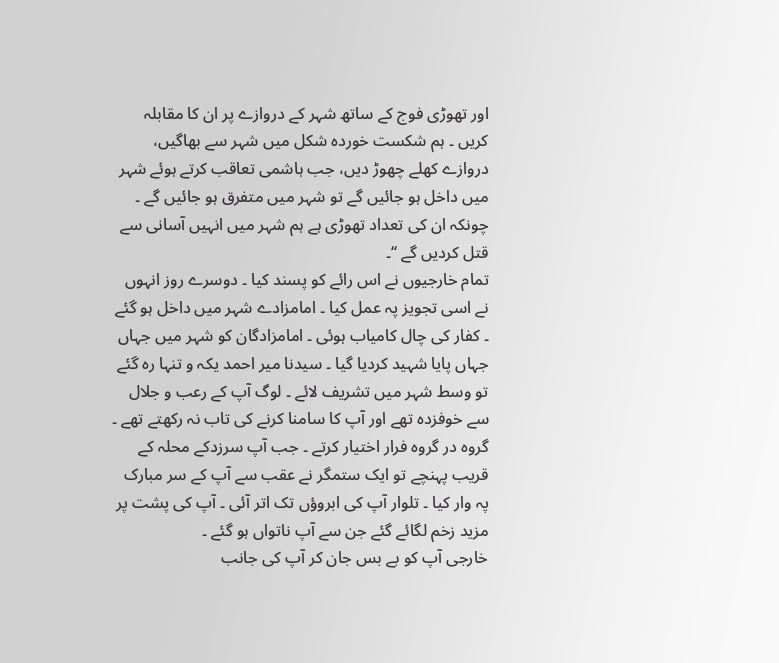اور تھوڑی فوج کے ساتھ شہر کے دروازے پر ان کا مقابلہ کریں ۔ ہم شکست خوردہ شکل میں شہر سے بھاگیں، دروازے کھلے چھوڑ دیں، جب ہاشمی تعاقب کرتے ہوئے شہر میں داخل ہو جائیں گے تو شہر میں متفرق ہو جائیں گے ۔ چونکہ ان کی تعداد تھوڑی ہے ہم شہر میں انہیں آسانی سے قتل کردیں گے ‘‘۔
تمام خارجیوں نے اس رائے کو پسند کیا ۔ دوسرے روز انہوں نے اسی تجویز پہ عمل کیا ۔ امامزادے شہر میں داخل ہو گئے ۔ کفار کی چال کامیاب ہوئی ۔ امامزادگان کو شہر میں جہاں جہاں پایا شہید کردیا گیا ۔ سیدنا میر احمد یکہ و تنہا رہ گئے تو وسط شہر میں تشریف لائے ۔ لوگ آپ کے رعب و جلال سے خوفزدہ تھے اور آپ کا سامنا کرنے کی تاب نہ رکھتے تھے ۔ گروہ در گروہ فرار اختیار کرتے ۔ جب آپ سرزدکے محلہ کے قریب پہنچے تو ایک ستمگر نے عقب سے آپ کے سر مبارک پہ وار کیا ۔ تلوار آپ کی ابروؤں تک اتر آئی ۔ آپ کی پشت پر مزید زخم لگائے گئے جن سے آپ ناتواں ہو گئے ۔
خارجی آپ کو بے بس جان کر آپ کی جانب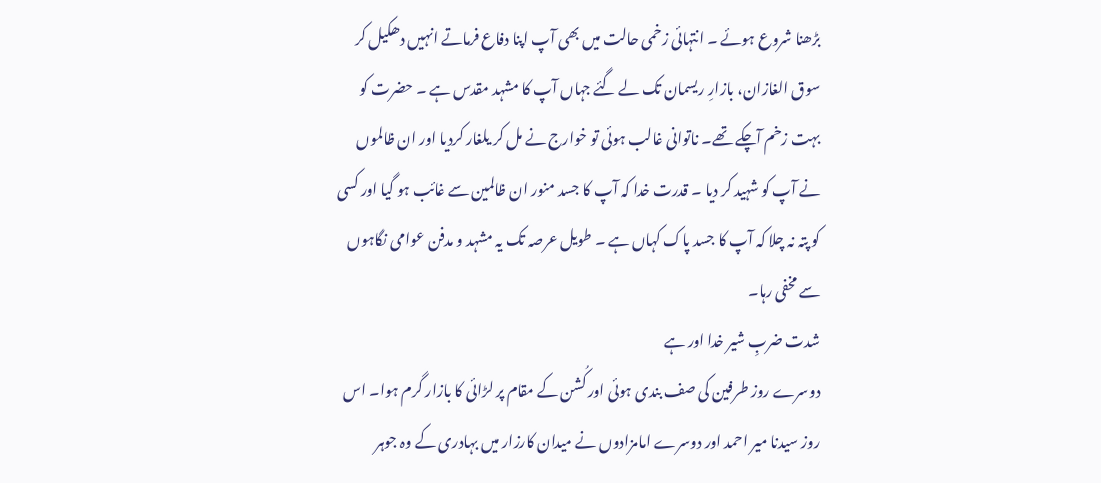بڑھنا شروع ہوئے ۔ انتہائی زخمی حالت میں بھی آپ اپنا دفاع فرماتے انہیں دھکیل کر سوق الغازان، بازارِ ریسمان تک لے گئے جہاں آپ کا مشہد مقدس ہے ۔ حضرت کو بہت زخم آچکے تھے۔ ناتوانی غالب ہوئی تو خوارج نے مل کر یلغار کردیا اور ان ظالموں نے آپ کو شہید کر دیا ۔ قدرت خدا کہ آپ کا جسد منور ان ظالمین سے غائب ہو گیا اور کسی کو پتہ نہ چلا کہ آپ کا جسد پاک کہاں ہے ۔ طویل عرصہ تک یہ مشہد و مدفن عوامی نگاہوں سے مخفی رہا۔
شدت ضربِ شیر خدا اور ہے
دوسرے روز طرفین کی صف بندی ہوئی اور کُشن کے مقام پر لڑائی کا بازار گرم ہوا۔ اس روز سیدنا میر احمد اور دوسرے امامزادوں نے میدان کارزار میں بہادری کے وہ جوہر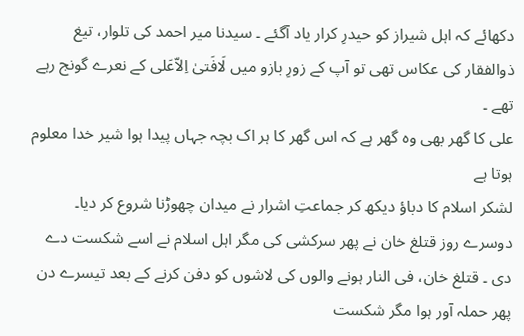دکھائے کہ اہل شیراز کو حیدرِ کرار یاد آگئے ۔ سیدنا میر احمد کی تلوار، تیغ ذوالفقار کی عکاس تھی تو آپ کے زورِ بازو میں لَافَتیٰ اِلاّعَلی کے نعرے گونج رہے تھے ۔
علی کا گھر بھی وہ گھر ہے کہ اس گھر کا ہر اک بچہ جہاں پیدا ہوا شیر خدا معلوم ہوتا ہے
لشکر اسلام کا دباؤ دیکھ کر جماعتِ اشرار نے میدان چھوڑنا شروع کر دیا۔ دوسرے روز قتلغ خان نے پھر سرکشی کی مگر اہل اسلام نے اسے شکست دے دی ۔ قتلغ خان، فی النار ہونے والوں کی لاشوں کو دفن کرنے کے بعد تیسرے دن پھر حملہ آور ہوا مگر شکست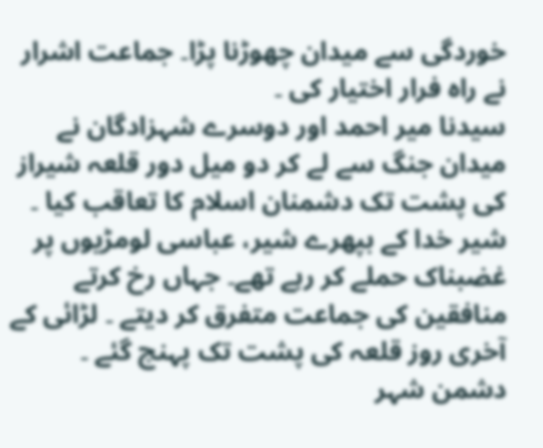خوردگی سے میدان چھوڑنا پڑا۔ جماعت اشرار نے راہ فرار اختیار کی ۔
سیدنا میر احمد اور دوسرے شہزادگان نے میدان جنگ سے لے کر دو میل دور قلعہ شیراز کی پشت تک دشمنان اسلام کا تعاقب کیا ۔ شیر خدا کے بپھرے شیر، عباسی لومڑیوں پر غضبناک حملے کر رہے تھے۔ جہاں رخ کرتے منافقین کی جماعت متفرق کر دیتے ۔ لڑائی کے آخری روز قلعہ کی پشت تک پہنچ گئے ۔ دشمن شہر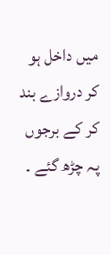میں داخل ہو کر دروازے بند کر کے برجوں پہ چڑھ گئے ۔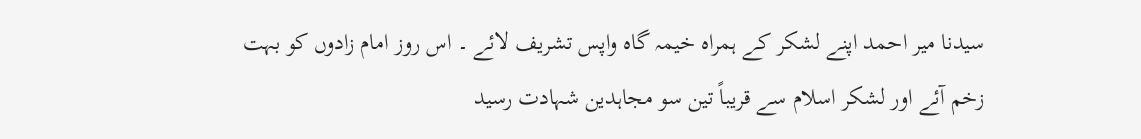سیدنا میر احمد اپنے لشکر کے ہمراہ خیمہ گاہ واپس تشریف لائے ۔ اس روز امام زادوں کو بہت زخم آئے اور لشکر اسلام سے قریباً تین سو مجاہدین شہادت رسید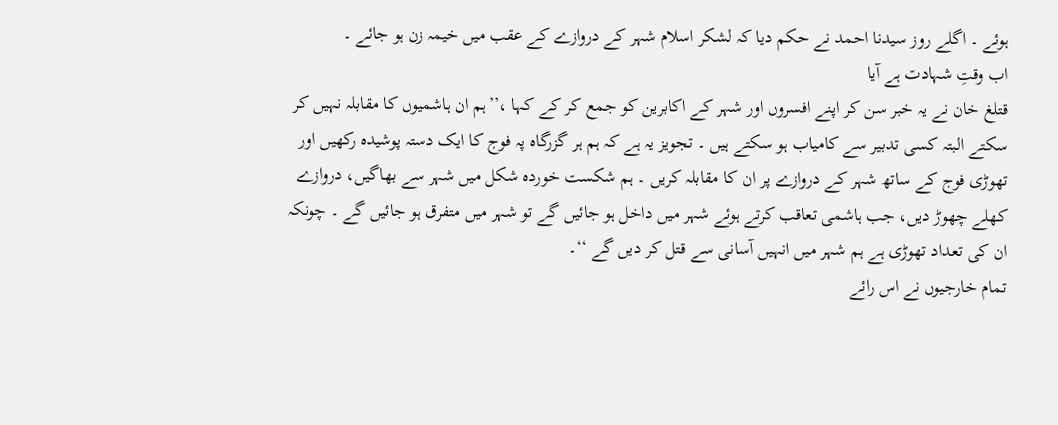ہوئے ۔ اگلے روز سیدنا احمد نے حکم دیا کہ لشکر اسلام شہر کے دروازے کے عقب میں خیمہ زن ہو جائے ۔
اب وقتِ شہادت ہے آیا
قتلغ خان نے یہ خبر سن کر اپنے افسروں اور شہر کے اکابرین کو جمع کر کے کہا ،’’ہم ان ہاشمیوں کا مقابلہ نہیں کر سکتے البتہ کسی تدبیر سے کامیاب ہو سکتے ہیں ۔ تجویز یہ ہے کہ ہم ہر گزرگاہ پہ فوج کا ایک دستہ پوشیدہ رکھیں اور تھوڑی فوج کے ساتھ شہر کے دروازے پر ان کا مقابلہ کریں ۔ ہم شکست خوردہ شکل میں شہر سے بھاگیں، دروازے کھلے چھوڑ دیں، جب ہاشمی تعاقب کرتے ہوئے شہر میں داخل ہو جائیں گے تو شہر میں متفرق ہو جائیں گے ۔ چونکہ ان کی تعداد تھوڑی ہے ہم شہر میں انہیں آسانی سے قتل کر دیں گے ‘‘۔
تمام خارجیوں نے اس رائے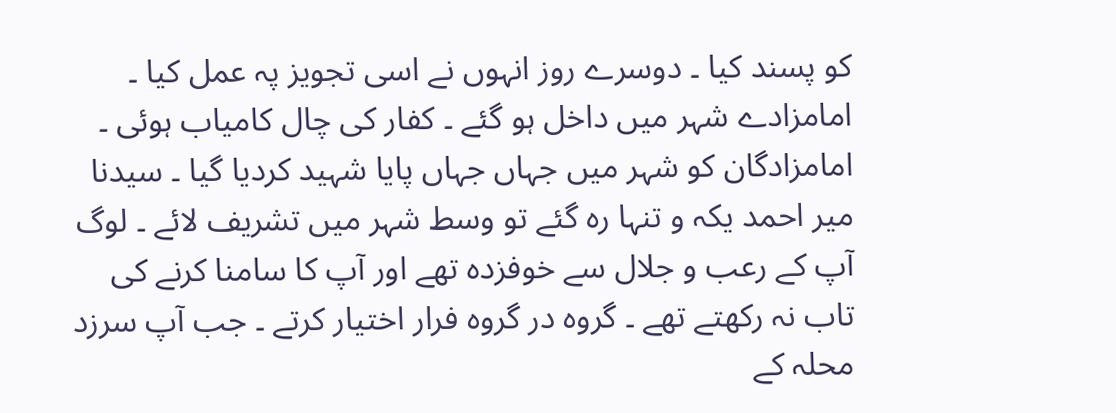کو پسند کیا ۔ دوسرے روز انہوں نے اسی تجویز پہ عمل کیا ۔ امامزادے شہر میں داخل ہو گئے ۔ کفار کی چال کامیاب ہوئی ۔ امامزادگان کو شہر میں جہاں جہاں پایا شہید کردیا گیا ۔ سیدنا میر احمد یکہ و تنہا رہ گئے تو وسط شہر میں تشریف لائے ۔ لوگ آپ کے رعب و جلال سے خوفزدہ تھے اور آپ کا سامنا کرنے کی تاب نہ رکھتے تھے ۔ گروہ در گروہ فرار اختیار کرتے ۔ جب آپ سرزد محلہ کے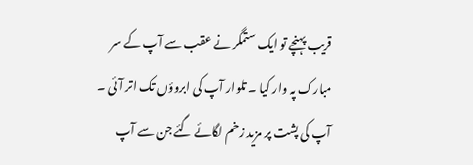قریب پہنچے تو ایک ستمگر نے عقب سے آپ کے سر مبارک پہ وار کیا ۔ تلوار آپ کی ابروؤں تک اتر آئی ۔ آپ کی پشت پر مزید زخم لگائے گئے جن سے آپ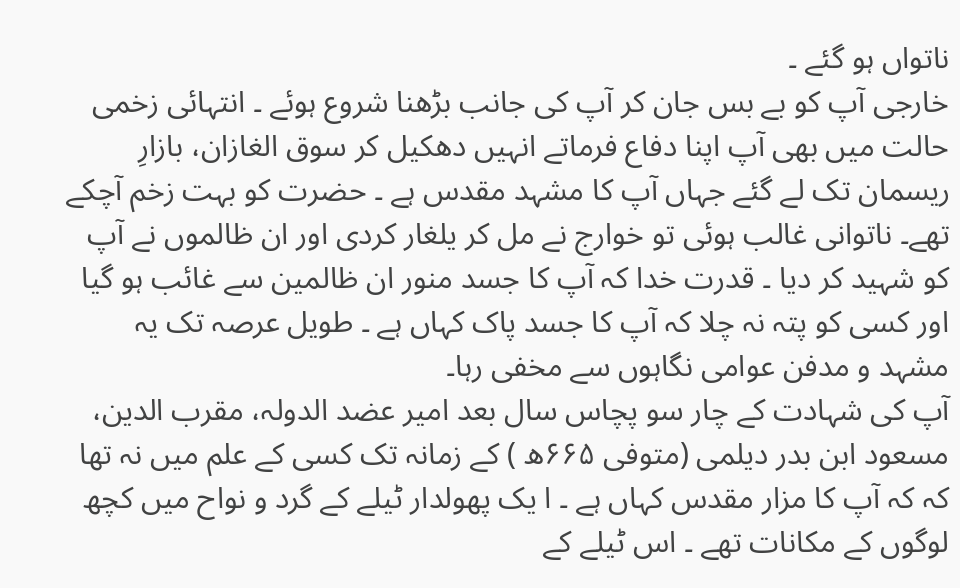ناتواں ہو گئے ۔
خارجی آپ کو بے بس جان کر آپ کی جانب بڑھنا شروع ہوئے ۔ انتہائی زخمی حالت میں بھی آپ اپنا دفاع فرماتے انہیں دھکیل کر سوق الغازان، بازارِ ریسمان تک لے گئے جہاں آپ کا مشہد مقدس ہے ۔ حضرت کو بہت زخم آچکے تھے۔ ناتوانی غالب ہوئی تو خوارج نے مل کر یلغار کردی اور ان ظالموں نے آپ کو شہید کر دیا ۔ قدرت خدا کہ آپ کا جسد منور ان ظالمین سے غائب ہو گیا اور کسی کو پتہ نہ چلا کہ آپ کا جسد پاک کہاں ہے ۔ طویل عرصہ تک یہ مشہد و مدفن عوامی نگاہوں سے مخفی رہا۔
آپ کی شہادت کے چار سو پچاس سال بعد امیر عضد الدولہ، مقرب الدین، مسعود ابن بدر دیلمی (متوفی ۶۶۵ھ ) کے زمانہ تک کسی کے علم میں نہ تھا کہ کہ آپ کا مزار مقدس کہاں ہے ۔ ا یک پھولدار ٹیلے کے گرد و نواح میں کچھ لوگوں کے مکانات تھے ۔ اس ٹیلے کے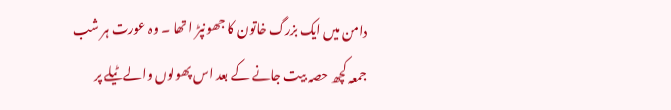دامن میں ایک بزرگ خاتون کا جھونپڑ ا تھا ۔ وہ عورت ہر شب جمعہ کچھ حصہ بیت جانے کے بعد اس پھولوں والے ٹیلے پر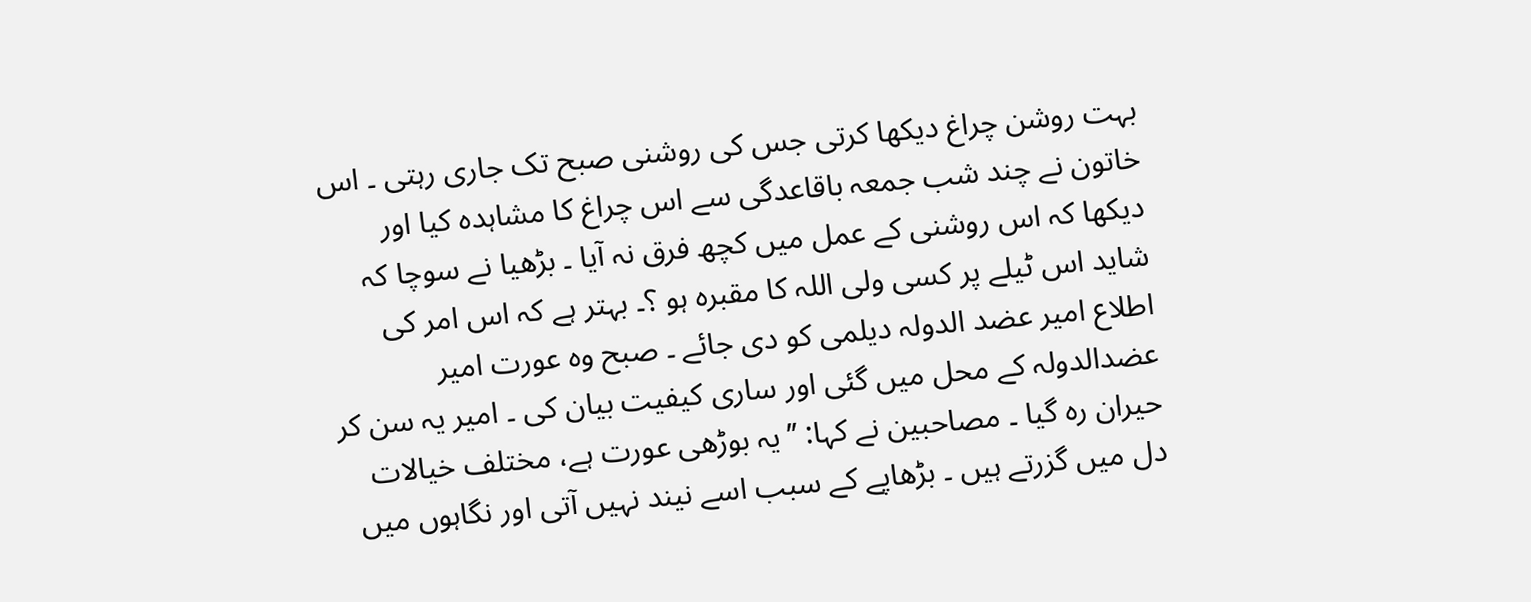بہت روشن چراغ دیکھا کرتی جس کی روشنی صبح تک جاری رہتی ۔ اس خاتون نے چند شب جمعہ باقاعدگی سے اس چراغ کا مشاہدہ کیا اور دیکھا کہ اس روشنی کے عمل میں کچھ فرق نہ آیا ۔ بڑھیا نے سوچا کہ شاید اس ٹیلے پر کسی ولی اللہ کا مقبرہ ہو ؟۔ بہتر ہے کہ اس امر کی اطلاع امیر عضد الدولہ دیلمی کو دی جائے ۔ صبح وہ عورت امیر عضدالدولہ کے محل میں گئی اور ساری کیفیت بیان کی ۔ امیر یہ سن کر حیران رہ گیا ۔ مصاحبین نے کہا: ’’یہ بوڑھی عورت ہے، مختلف خیالات دل میں گزرتے ہیں ۔ بڑھاپے کے سبب اسے نیند نہیں آتی اور نگاہوں میں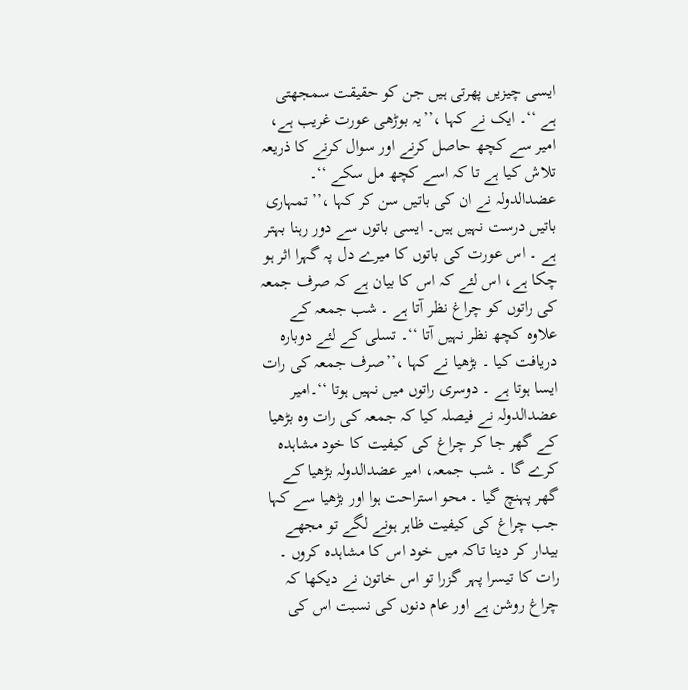ایسی چیزیں پھرتی ہیں جن کو حقیقت سمجھتی ہے ‘‘۔ ایک نے کہا ،’’یہ بوڑھی عورت غریب ہے، امیر سے کچھ حاصل کرنے اور سوال کرنے کا ذریعہ تلاش کیا ہے تا کہ اسے کچھ مل سکے ‘‘۔
عضدالدولہ نے ان کی باتیں سن کر کہا ،’’تمہاری باتیں درست نہیں ہیں۔ ایسی باتوں سے دور رہنا بہتر ہے ۔ اس عورت کی باتوں کا میرے دل پہ گہرا اثر ہو چکا ہے، اس لئے کہ اس کا بیان ہے کہ صرف جمعہ کی راتوں کو چراغ نظر آتا ہے ۔ شب جمعہ کے علاوہ کچھ نظر نہیں آتا ‘‘۔ تسلی کے لئے دوبارہ دریافت کیا ۔ بڑھیا نے کہا ،’’صرف جمعہ کی رات ایسا ہوتا ہے ۔ دوسری راتوں میں نہیں ہوتا ‘‘۔امیر عضدالدولہ نے فیصلہ کیا کہ جمعہ کی رات وہ بڑھیا کے گھر جا کر چراغ کی کیفیت کا خود مشاہدہ کرے گا ۔ شب جمعہ، امیر عضدالدولہ بڑھیا کے گھر پہنچ گیا ۔ محو استراحت ہوا اور بڑھیا سے کہا جب چراغ کی کیفیت ظاہر ہونے لگے تو مجھے بیدار کر دینا تاکہ میں خود اس کا مشاہدہ کروں ۔ رات کا تیسرا پہر گزرا تو اس خاتون نے دیکھا کہ چراغ روشن ہے اور عام دنوں کی نسبت اس کی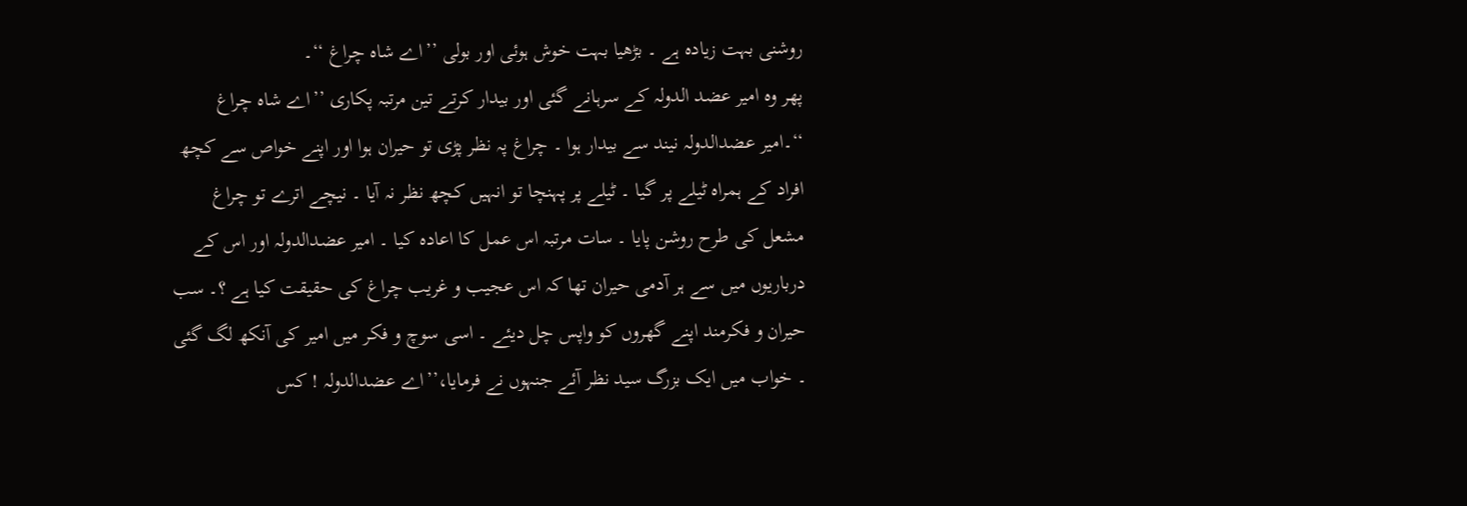روشنی بہت زیادہ ہے ۔ بڑھیا بہت خوش ہوئی اور بولی ’’اے شاہ چراغ ‘‘۔
پھر وہ امیر عضد الدولہ کے سرہانے گئی اور بیدار کرتے تین مرتبہ پکاری ’’اے شاہ چراغ ‘‘۔امیر عضدالدولہ نیند سے بیدار ہوا ۔ چراغ پہ نظر پڑی تو حیران ہوا اور اپنے خواص سے کچھ افراد کے ہمراہ ٹیلے پر گیا ۔ ٹیلے پر پہنچا تو انہیں کچھ نظر نہ آیا ۔ نیچے اترے تو چراغ مشعل کی طرح روشن پایا ۔ سات مرتبہ اس عمل کا اعادہ کیا ۔ امیر عضدالدولہ اور اس کے درباریوں میں سے ہر آدمی حیران تھا کہ اس عجیب و غریب چراغ کی حقیقت کیا ہے ؟۔ سب حیران و فکرمند اپنے گھروں کو واپس چل دیئے ۔ اسی سوچ و فکر میں امیر کی آنکھ لگ گئی ۔ خواب میں ایک بزرگ سید نظر آئے جنہوں نے فرمایا،’’اے عضدالدولہ ! کس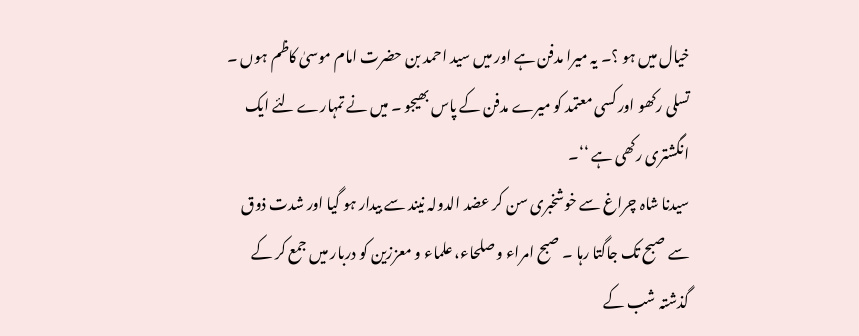خیال میں ہو ؟۔ یہ میرا مدفن ہے اور میں سید احمد بن حضرت امام موسیٰ کاظم ہوں ۔ تسلی رکھو اور کسی معتمد کو میرے مدفن کے پاس بھیجو ۔ میں نے تمہارے لئے ایک انگشتری رکھی ہے ‘‘۔
سیدنا شاہ چراغ سے خوشخبری سن کر عضد الدولہ نیند سے بیدار ہو گیا اور شدت ذوق سے صبح تک جاگتا رہا ۔ صبح امراء و صلحاء، علماء و معززین کو دربار میں جمع کر کے گذشتہ شب کے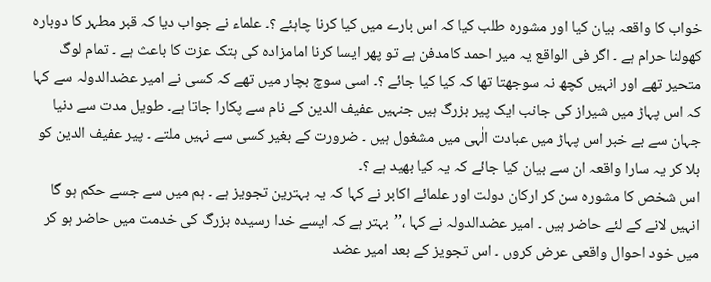خواب کا واقعہ بیان کیا اور مشورہ طلب کیا کہ اس بارے میں کیا کرنا چاہئے ؟۔ علماء نے جواب دیا کہ قبر مطہر کا دوبارہ کھولنا حرام ہے ۔ اگر فی الواقع یہ میر احمد کامدفن ہے تو پھر ایسا کرنا امامزادہ کی ہتک عزت کا باعث ہے ۔ تمام لوگ متحیر تھے اور انہیں کچھ نہ سوجھتا تھا کہ کیا کیا جائے ؟۔ اسی سوچ بچار میں تھے کہ کسی نے امیر عضدالدولہ سے کہا کہ اس پہاڑ میں شیراز کی جانب ایک پیر بزرگ ہیں جنہیں عفیف الدین کے نام سے پکارا جاتا ہے۔ طویل مدت سے دنیا جہان سے بے خبر اس پہاڑ میں عبادت الٰہی میں مشغول ہیں ۔ ضرورت کے بغیر کسی سے نہیں ملتے ۔ پیر عفیف الدین کو بلا کر یہ سارا واقعہ ان سے بیان کیا جائے کہ یہ کیا بھید ہے ؟۔
اس شخص کا مشورہ سن کر ارکان دولت اور علمائے اکابر نے کہا کہ یہ بہترین تجویز ہے ۔ ہم میں سے جسے حکم ہو گا انہیں لانے کے لئے حاضر ہیں ۔ امیر عضدالدولہ نے کہا ،’’بہتر ہے کہ ایسے خدا رسیدہ بزرگ کی خدمت میں حاضر ہو کر میں خود احوال واقعی عرض کروں ۔ اس تجویز کے بعد امیر عضد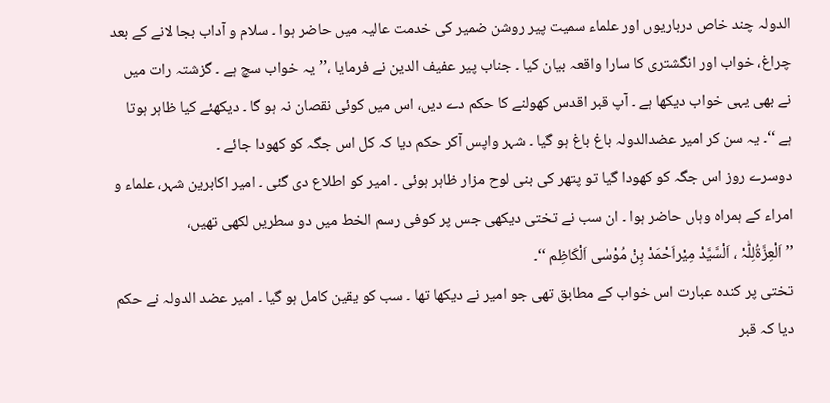الدولہ چند خاص درباریوں اور علماء سمیت پیر روشن ضمیر کی خدمت عالیہ میں حاضر ہوا ۔ سلام و آداب بجا لانے کے بعد چراغ، خواب اور انگشتری کا سارا واقعہ بیان کیا ۔ جناب پیر عفیف الدین نے فرمایا ،’’یہ خواب سچ ہے ۔ گزشتہ رات میں نے بھی یہی خواب دیکھا ہے ۔ آپ قبر اقدس کھولنے کا حکم دے دیں، اس میں کوئی نقصان نہ ہو گا ۔ دیکھئے کیا ظاہر ہوتا ہے ‘‘۔ یہ سن کر امیر عضدالدولہ باغ باغ ہو گیا ۔ شہر واپس آکر حکم دیا کہ کل اس جگہ کو کھودا جائے ۔
دوسرے روز اس جگہ کو کھودا گیا تو پتھر کی بنی لوح مزار ظاہر ہوئی ۔ امیر کو اطلاع دی گئی ۔ امیر اکابرین شہر، علماء و امراء کے ہمراہ وہاں حاضر ہوا ۔ ان سب نے تختی دیکھی جس پر کوفی رسم الخط میں دو سطریں لکھی تھیں،
’’ اَلْعِزَّۃُلِلّٰہْ ، اَلْسَّیَّدْ مِیْراَحْمَدْ بِنْ مُوْسٰی اَلْکَاظِم ‘‘۔
تختی پر کندہ عبارت اس خواب کے مطابق تھی جو امیر نے دیکھا تھا ۔ سب کو یقین کامل ہو گیا ۔ امیر عضد الدولہ نے حکم دیا کہ قبر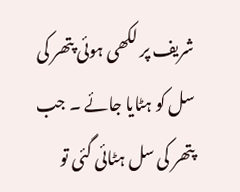شریف پر لکھی ہوئی پتھر کی سل کو ہٹایا جائے ۔ جب پتھر کی سل ہٹائی گئی تو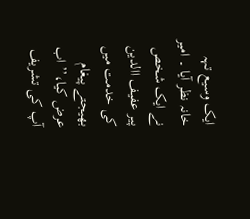ایک وسیع تہہ خانہ نظر آیا ۔ امیر نے ایک شخص پیر عفیف االدین کی خدمت میں بھیجتے پیغام عرض کیا،’’ اب آپ کی تشریف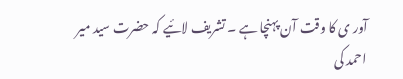آور ی کا وقت آن پہنچا ہے ۔ تشریف لائیے کہ حضرت سید میر احمد کی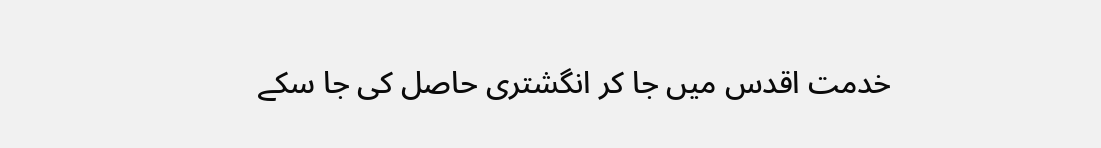خدمت اقدس میں جا کر انگشتری حاصل کی جا سکے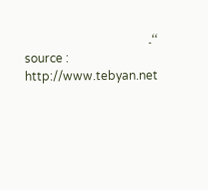‘‘۔
source : http://www.tebyan.net